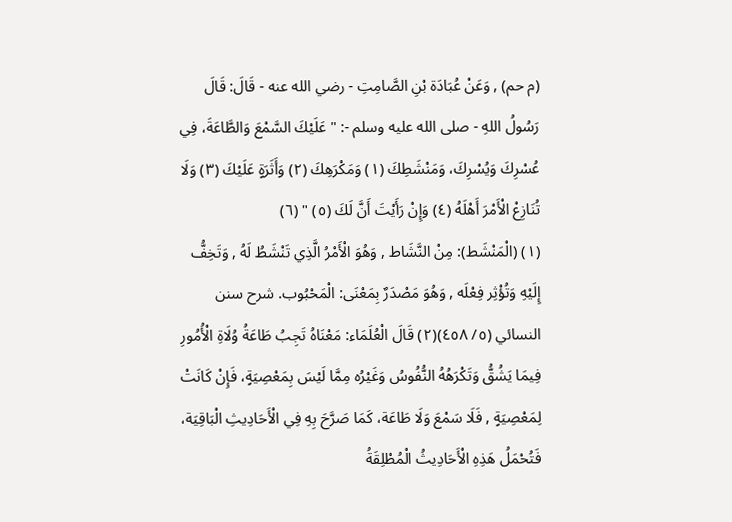(م حم) , وَعَنْ عُبَادَة بْنِ الصَّامِتِ - رضي الله عنه - قَالَ: قَالَ رَسُولُ اللهِ - صلى الله عليه وسلم -: " عَلَيْكَ السَّمْعَ وَالطَّاعَةَ، فِي عُسْرِكَ وَيُسْرِكَ، وَمَنْشَطِكَ (١) وَمَكْرَهِكَ (٢) وَأَثَرَةٍ عَلَيْكَ (٣) وَلَا تُنَازِعْ الْأَمْرَ أَهْلَهُ (٤) وَإِنْ رَأَيْتَ أَنَّ لَكَ (٥) " (٦)
(١) (الْمَنْشَط): مِنْ النَّشَاط , وَهُوَ الْأَمْرُ الَّذِي تَنْشَطُ لَهُ , وَتَخِفُّ إِلَيْهِ وَتُؤْثِر فِعْلَه , وَهُوَ مَصْدَرٌ بِمَعْنَى: الْمَحْبُوب. شرح سنن النسائي (٥/ ٤٥٨)(٢) قَالَ الْعُلَمَاء: مَعْنَاهُ تَجِبُ طَاعَةُ وُلَاةِ الْأُمُورِ فِيمَا يَشُقُّ وَتَكْرَهُهُ النُّفُوسُ وَغَيْرُه مِمَّا لَيْسَ بِمَعْصِيَةٍ، فَإِنْ كَانَتْ لِمَعْصِيَةٍ , فَلَا سَمْعَ وَلَا طَاعَة، كَمَا صَرَّحَ بِهِ فِي الْأَحَادِيثِ الْبَاقِيَة، فَتُحْمَلُ هَذِهِ الْأَحَادِيثُ الْمُطْلِقَةُ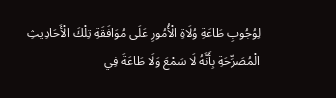لِوُجُوبِ طَاعَةِ وُلَاةِ الْأُمُورِ عَلَى مُوَافَقَةِ تِلْكَ الْأَحَادِيثِ الْمُصَرِّحَةِ بِأَنَّهُ لَا سَمْعَ وَلَا طَاعَةَ فِي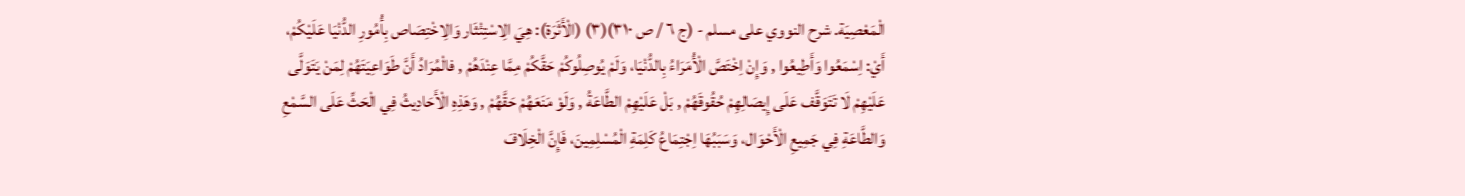الْمَعْصِيَة. شرح النووي على مسلم - (ج ٦ / ص ٣١٠)(٣) (الْأَثَرَة): هِيَ الِاسْتِئْثَار وَالِاخْتِصَاص بِأُمُورِ الدُّنْيَا عَلَيْكُمْ، أَيْ: اِسْمَعُوا وَأَطِيعُوا , وَإِنْ اِخْتَصَّ الْأُمَرَاءُ بِالدُّنْيَا، وَلَمْ يُوصِلُوكُمْ حَقَّكُمْ مِمَّا عِنْدَهُمْ , فالْمُرَادُ أَنَّ طَوَاعِيَتَهُمْ لِمَنْ يَتَوَلَّى عَلَيْهِمْ لَا تَتَوَقَّف عَلَى إِيصَالِهِمْ حُقُوقَهُمْ , بَلْ عَلَيْهِمْ الطَّاعَةُ , وَلَوْ مَنَعَهُمْ حَقَّهُمْ , وَهَذِهِ الْأَحَادِيثُ فِي الْحَثِّ عَلَى السَّمْعِ وَالطَّاعَةِ فِي جَمِيعِ الْأَحْوَال، وَسَبَبُهَا اِجْتِمَاعُ كَلِمَةِ الْمُسْلِمِينَ، فَإِنَّ الْخِلَافَ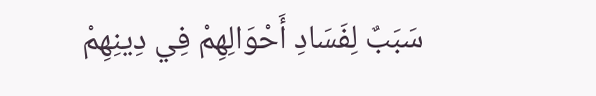سَبَبٌ لِفَسَادِ أَحْوَالِهِمْ فِي دِينِهِمْ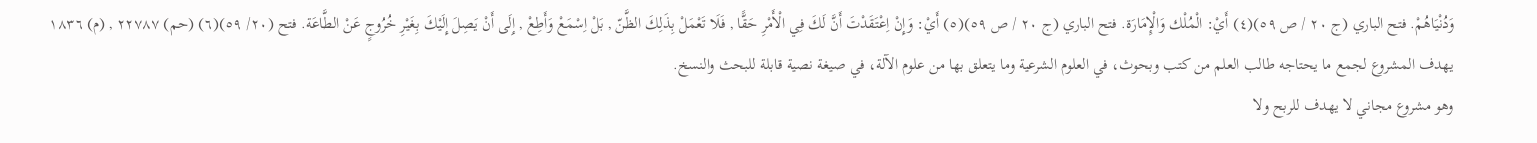وَدُنْيَاهُمْ. فتح الباري (ج ٢٠ / ص ٥٩)(٤) أَيْ: الْمُلْك وَالْإِمَارَة. فتح الباري (ج ٢٠ / ص ٥٩)(٥) أَيْ: وَإِنْ اِعْتَقَدْتَ أَنَّ لَكَ فِي الْأَمْرِ حَقًّا , فَلَا تَعْمَلْ بِذَلِكَ الظَّنّ , بَلْ اِسْمَعْ وَأَطِعْ , إِلَى أَنْ يَصِلَ إِلَيْكَ بِغَيْرِ خُرُوجٍ عَنْ الطَّاعَة. فتح (٢٠/ ٥٩)(٦) (حم) ٢٢٧٨٧ , (م) ١٨٣٦
يهدف المشروع لجمع ما يحتاجه طالب العلم من كتب وبحوث، في العلوم الشرعية وما يتعلق بها من علوم الآلة، في صيغة نصية قابلة للبحث والنسخ.
وهو مشروع مجاني لا يهدف للربح ولا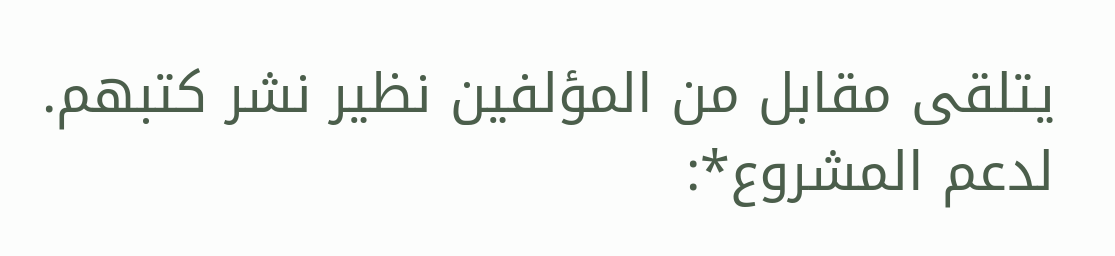يتلقى مقابل من المؤلفين نظير نشر كتبهم.
لدعم المشروع*: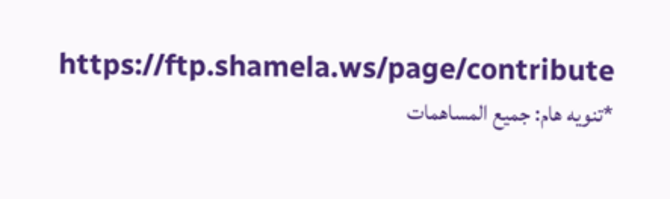https://ftp.shamela.ws/page/contribute
*تنويه هام: جميع المساهمات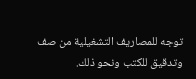توجه للمصاريف التشغيلية من صف وتدقيق للكتب ونحو ذلك.